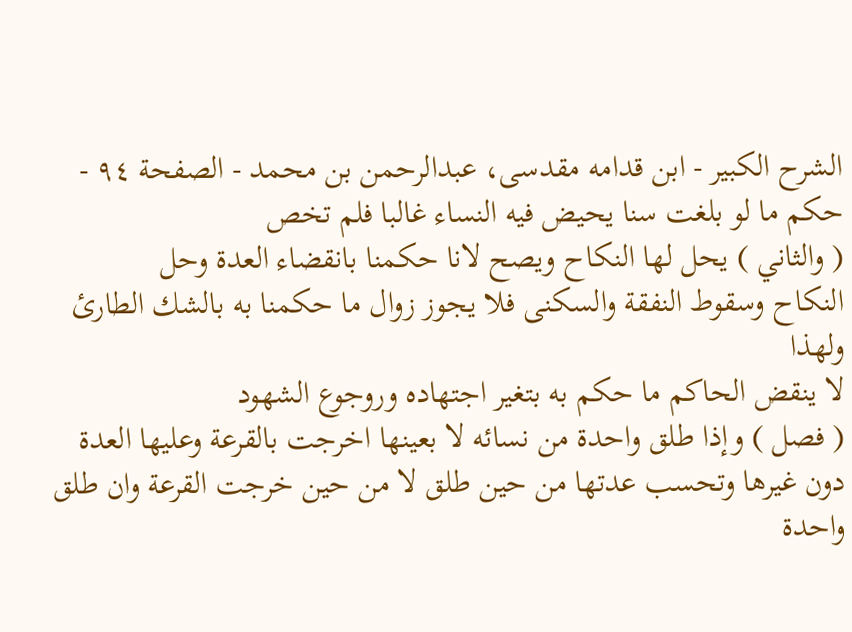الشرح الکبير - ابن قدامه مقدسی، عبدالرحمن بن محمد - الصفحة ٩٤ - حكم ما لو بلغت سنا يحيض فيه النساء غالبا فلم تخص
( والثاني ) يحل لها النكاح ويصح لانا حكمنا بانقضاء العدة وحل
النكاح وسقوط النفقة والسكنى فلا يجوز زوال ما حكمنا به بالشك الطارئ ولهذا
لا ينقض الحاكم ما حكم به بتغير اجتهاده وروجوع الشهود
( فصل ) وإذا طلق واحدة من نسائه لا بعينها اخرجت بالقرعة وعليها العدة
دون غيرها وتحسب عدتها من حين طلق لا من حين خرجت القرعة وان طلق واحدة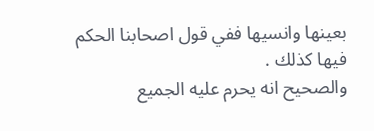بعينها وانسيها ففي قول اصحابنا الحكم فيها كذلك .
والصحيح انه يحرم عليه الجميع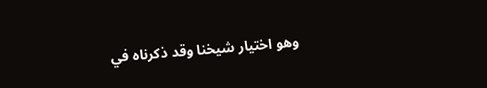وهو اختيار شيخنا وقد ذكرناه في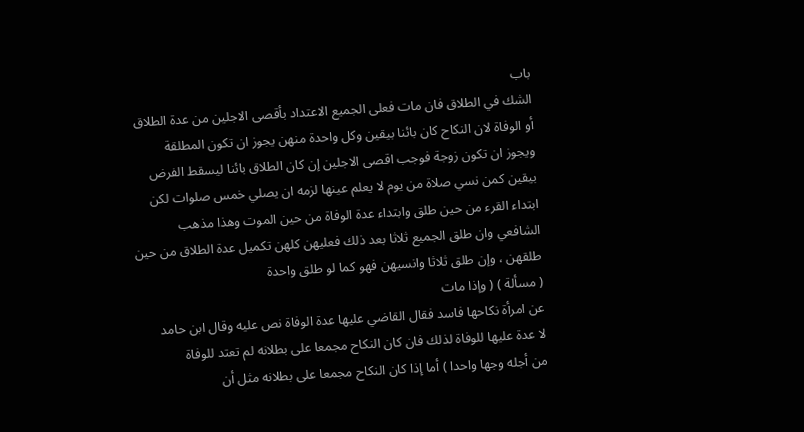باب
الشك في الطلاق فان مات فعلى الجميع الاعتداد بأقصى الاجلين من عدة الطلاق
أو الوفاة لان النكاح كان بائنا بيقين وكل واحدة منهن يجوز ان تكون المطلقة
ويجوز ان تكون زوجة فوجب اقصى الاجلين إن كان الطلاق بائنا ليسقط الفرض
بيقين كمن نسي صلاة من يوم لا يعلم عينها لزمه ان يصلي خمس صلوات لكن
ابتداء القرء من حين طلق وابتداء عدة الوفاة من حين الموت وهذا مذهب
الشافعي وان طلق الجميع ثلاثا بعد ذلك فعليهن كلهن تكميل عدة الطلاق من حين
طلقهن ، وإن طلق ثلاثا وانسيهن فهو كما لو طلق واحدة
( مسألة ) ( وإذا مات
عن امرأة نكاحها فاسد فقال القاضي عليها عدة الوفاة نص عليه وقال ابن حامد
لا عدة عليها للوفاة لذلك فان كان النكاح مجمعا على بطلانه لم تعتد للوفاة
من أجله وجها واحدا ) أما إذا كان النكاح مجمعا على بطلانه مثل أن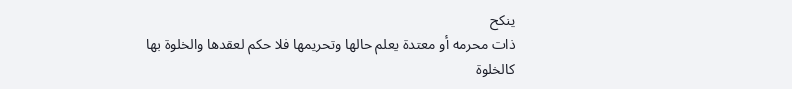ينكح
ذات محرمه أو معتدة يعلم حالها وتحريمها فلا حكم لعقدها والخلوة بها
كالخلوة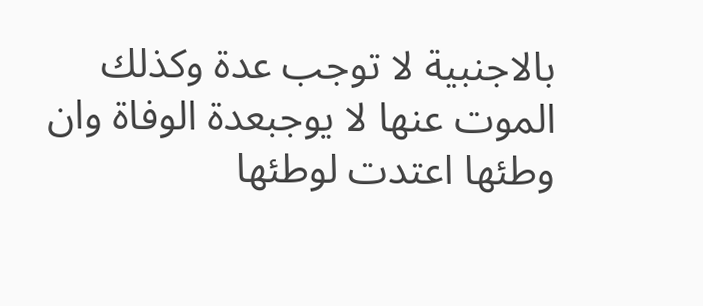بالاجنبية لا توجب عدة وكذلك الموت عنها لا يوجبعدة الوفاة وان
وطئها اعتدت لوطئها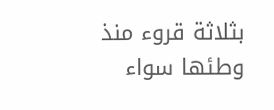بثلاثة قروء منذ وطئها سواء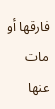فارقها أو مات عنها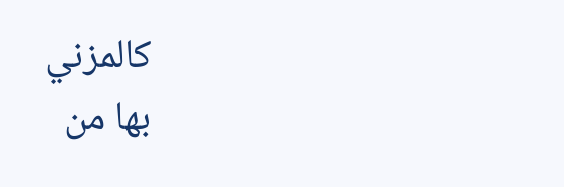كالمزني
بها من